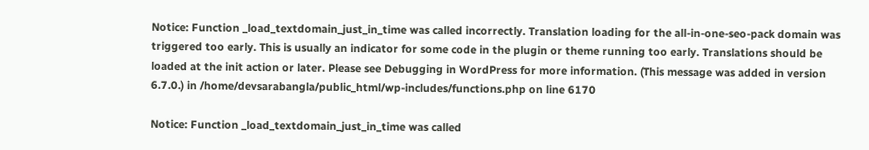Notice: Function _load_textdomain_just_in_time was called incorrectly. Translation loading for the all-in-one-seo-pack domain was triggered too early. This is usually an indicator for some code in the plugin or theme running too early. Translations should be loaded at the init action or later. Please see Debugging in WordPress for more information. (This message was added in version 6.7.0.) in /home/devsarabangla/public_html/wp-includes/functions.php on line 6170

Notice: Function _load_textdomain_just_in_time was called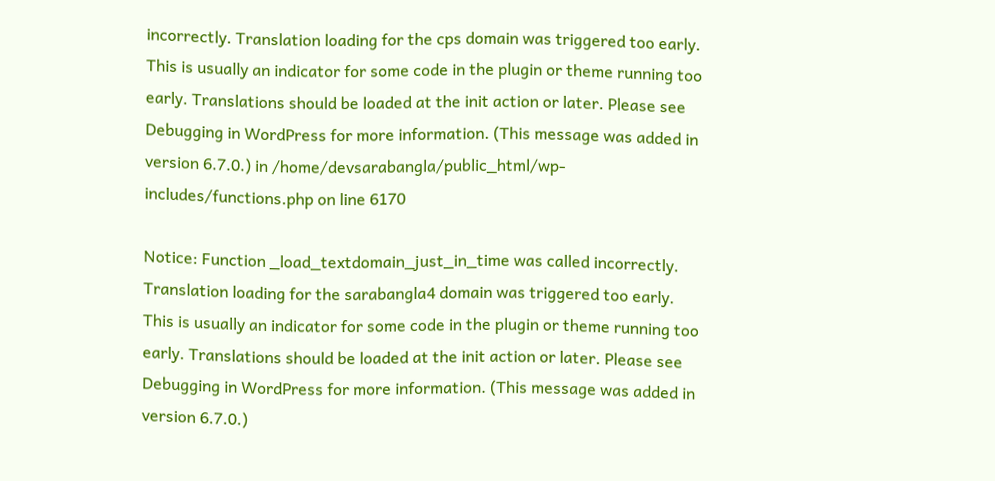incorrectly. Translation loading for the cps domain was triggered too early. This is usually an indicator for some code in the plugin or theme running too early. Translations should be loaded at the init action or later. Please see Debugging in WordPress for more information. (This message was added in version 6.7.0.) in /home/devsarabangla/public_html/wp-includes/functions.php on line 6170

Notice: Function _load_textdomain_just_in_time was called incorrectly. Translation loading for the sarabangla4 domain was triggered too early. This is usually an indicator for some code in the plugin or theme running too early. Translations should be loaded at the init action or later. Please see Debugging in WordPress for more information. (This message was added in version 6.7.0.)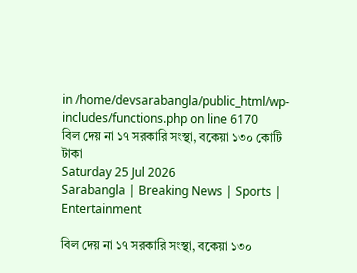in /home/devsarabangla/public_html/wp-includes/functions.php on line 6170
বিল দেয় না ১৭ সরকারি সংস্থা, বকেয়া ১৩০ কোটি টাকা
Saturday 25 Jul 2026
Sarabangla | Breaking News | Sports | Entertainment

বিল দেয় না ১৭ সরকারি সংস্থা, বকেয়া ১৩০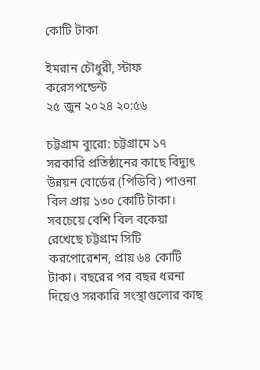কোটি টাকা

ইমরান চৌধুরী, স্টাফ করেসপন্ডেন্ট
২৫ জুন ২০২৪ ২০:৫৬

চট্টগ্রাম ব্যুরো: চট্টগ্রামে ১৭ সরকারি প্রতিষ্ঠানের কাছে বিদ্যুৎ উন্নয়ন বোর্ডের (পিডিবি) পাওনা বিল প্রায় ১৩০ কোটি টাকা। সবচেয়ে বেশি বিল বকেয়া রেখেছে চট্টগ্রাম সিটি করপোরেশন, প্রায় ৬৪ কোটি টাকা। বছরের পর বছর ধরনা দিয়েও সরকারি সংস্থাগুলোর কাছ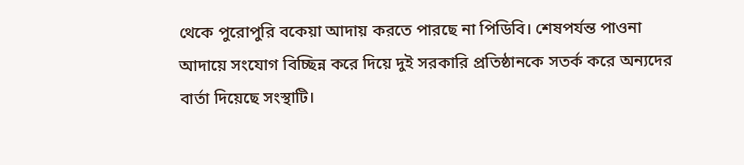থেকে পুরোপুরি বকেয়া আদায় করতে পারছে না পিডিবি। শেষপর্যন্ত পাওনা আদায়ে সংযোগ বিচ্ছিন্ন করে দিয়ে দুই সরকারি প্রতিষ্ঠানকে সতর্ক করে অন্যদের বার্তা দিয়েছে সংস্থাটি।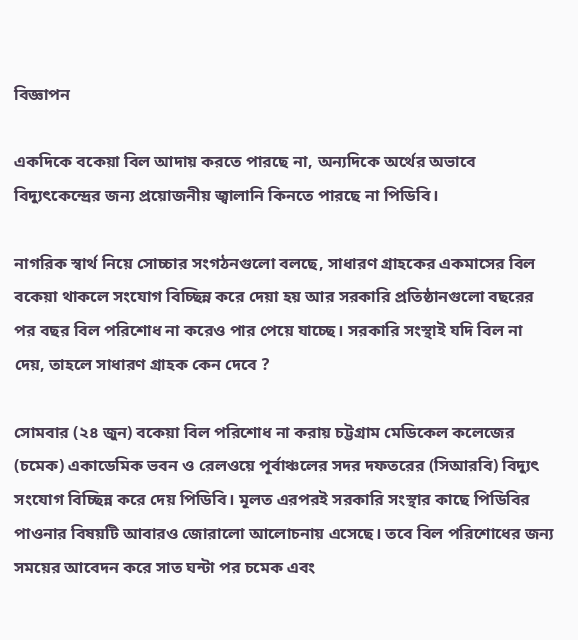বিজ্ঞাপন

একদিকে বকেয়া বিল আদায় করতে পারছে না, অন্যদিকে অর্থের অভাবে বিদ্যুৎকেন্দ্রের জন্য প্রয়োজনীয় জ্বালানি কিনতে পারছে না পিডিবি।

নাগরিক স্বার্থ নিয়ে সোচ্চার সংগঠনগুলো বলছে, সাধারণ গ্রাহকের একমাসের বিল বকেয়া থাকলে সংযোগ বিচ্ছিন্ন করে দেয়া হয় আর সরকারি প্রতিষ্ঠানগুলো বছরের পর বছর বিল পরিশোধ না করেও পার পেয়ে যাচ্ছে। সরকারি সংস্থাই যদি বিল না দেয়, তাহলে সাধারণ গ্রাহক কেন দেবে ?

সোমবার (২৪ জুন) বকেয়া বিল পরিশোধ না করায় চট্টগ্রাম মেডিকেল কলেজের (চমেক) একাডেমিক ভবন ও রেলওয়ে পূর্বাঞ্চলের সদর দফতরের (সিআরবি) বিদ্যুৎ সংযোগ বিচ্ছিন্ন করে দেয় পিডিবি। মূলত এরপরই সরকারি সংস্থার কাছে পিডিবির পাওনার বিষয়টি আবারও জোরালো আলোচনায় এসেছে। তবে বিল পরিশোধের জন্য সময়ের আবেদন করে সাত ঘন্টা পর চমেক এবং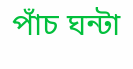পাঁচ ঘন্টা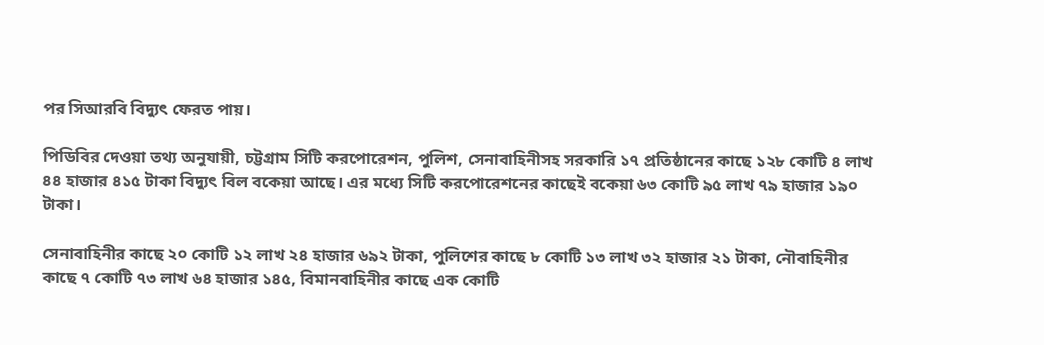পর সিআরবি বিদ্যুৎ ফেরত পায়।

পিডিবির দেওয়া তথ্য অনুযায়ী, চট্টগ্রাম সিটি করপোরেশন, পুলিশ, সেনাবাহিনীসহ সরকারি ১৭ প্রতিষ্ঠানের কাছে ১২৮ কোটি ৪ লাখ ৪৪ হাজার ৪১৫ টাকা বিদ্যুৎ বিল বকেয়া আছে। এর মধ্যে সিটি করপোরেশনের কাছেই বকেয়া ৬৩ কোটি ৯৫ লাখ ৭৯ হাজার ১৯০ টাকা।

সেনাবাহিনীর কাছে ২০ কোটি ১২ লাখ ২৪ হাজার ৬৯২ টাকা, পুলিশের কাছে ৮ কোটি ১৩ লাখ ৩২ হাজার ২১ টাকা, নৌবাহিনীর কাছে ৭ কোটি ৭৩ লাখ ৬৪ হাজার ১৪৫, বিমানবাহিনীর কাছে এক কোটি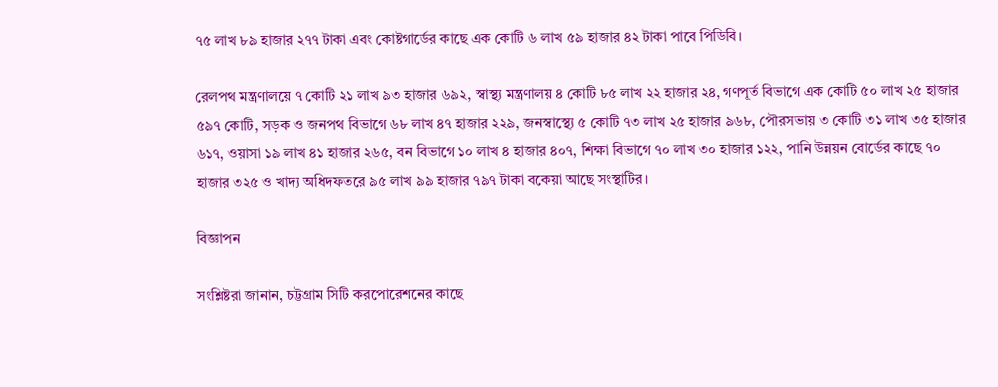৭৫ লাখ ৮৯ হাজার ২৭৭ টাকা এবং কোষ্টগার্ডের কাছে এক কোটি ৬ লাখ ৫৯ হাজার ৪২ টাকা পাবে পিডিবি।

রেলপথ মন্ত্রণালয়ে ৭ কোটি ২১ লাখ ৯৩ হাজার ৬৯২, স্বাস্থ্য মন্ত্রণালয় ৪ কোটি ৮৫ লাখ ২২ হাজার ২৪, গণপূর্ত বিভাগে এক কোটি ৫০ লাখ ২৫ হাজার ৫৯৭ কোটি, সড়ক ও জনপথ বিভাগে ৬৮ লাখ ৪৭ হাজার ২২৯, জনস্বাস্থ্যে ৫ কোটি ৭৩ লাখ ২৫ হাজার ৯৬৮, পৌরসভায় ৩ কোটি ৩১ লাখ ৩৫ হাজার ৬১৭, ওয়াসা ১৯ লাখ ৪১ হাজার ২৬৫, বন বিভাগে ১০ লাখ ৪ হাজার ৪০৭, শিক্ষা বিভাগে ৭০ লাখ ৩০ হাজার ১২২, পানি উন্নয়ন বোর্ডের কাছে ৭০ হাজার ৩২৫ ও খাদ্য অধিদফতরে ৯৫ লাখ ৯৯ হাজার ৭৯৭ টাকা বকেয়া আছে সংস্থাটির।

বিজ্ঞাপন

সংশ্লিষ্টরা জানান, চট্টগ্রাম সিটি করপোরেশনের কাছে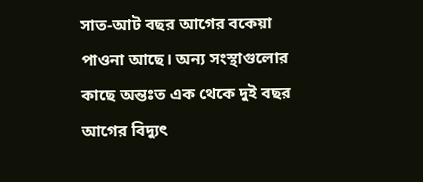সাত-আট বছর আগের বকেয়া পাওনা আছে। অন্য সংস্থাগুলোর কাছে অন্তঃত এক থেকে দুই বছর আগের বিদ্যুৎ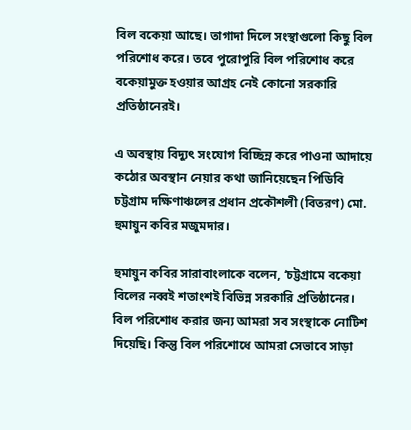বিল বকেয়া আছে। তাগাদা দিলে সংস্থাগুলো কিছু বিল পরিশোধ করে। তবে পুরোপুরি বিল পরিশোধ করে বকেয়ামুক্ত হওয়ার আগ্রহ নেই কোনো সরকারি প্রতিষ্ঠানেরই।

এ অবস্থায় বিদ্যুৎ সংযোগ বিচ্ছিন্ন করে পাওনা আদায়ে কঠোর অবস্থান নেয়ার কথা জানিয়েছেন পিডিবি চট্টগ্রাম দক্ষিণাঞ্চলের প্রধান প্রকৌশলী (বিতরণ) মো. হুমায়ুন কবির মজুমদার।

হুমায়ুন কবির সারাবাংলাকে বলেন, ‘চট্টগ্রামে বকেয়া বিলের নব্বই শতাংশই বিভিন্ন সরকারি প্রতিষ্ঠানের। বিল পরিশোধ করার জন্য আমরা সব সংস্থাকে নোটিশ দিয়েছি। কিন্তু বিল পরিশোধে আমরা সেভাবে সাড়া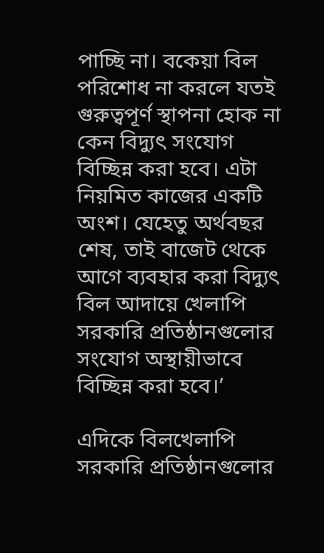পাচ্ছি না। বকেয়া বিল পরিশোধ না করলে যতই গুরুত্বপূর্ণ স্থাপনা হোক না কেন বিদ্যুৎ সংযোগ বিচ্ছিন্ন করা হবে। এটা নিয়মিত কাজের একটি অংশ। যেহেতু অর্থবছর শেষ, তাই বাজেট থেকে আগে ব্যবহার করা বিদ্যুৎ বিল আদায়ে খেলাপি সরকারি প্রতিষ্ঠানগুলোর সংযোগ অস্থায়ীভাবে বিচ্ছিন্ন করা হবে।’

এদিকে বিলখেলাপি সরকারি প্রতিষ্ঠানগুলোর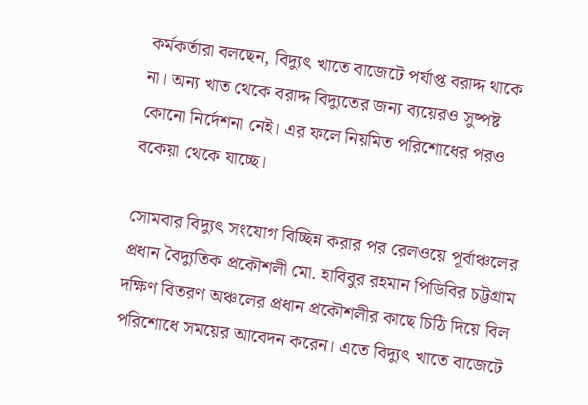কর্মকর্তারা বলছেন, বিদ্যুৎ খাতে বাজেটে পর্যাপ্ত বরাদ্দ থাকে না। অন্য খাত থেকে বরাদ্দ বিদ্যুতের জন্য ব্যয়েরও সুষ্পষ্ট কোনো নির্দেশনা নেই। এর ফলে নিয়মিত পরিশোধের পরও বকেয়া থেকে যাচ্ছে।

সোমবার বিদ্যুৎ সংযোগ বিচ্ছিন্ন করার পর রেলওয়ে পূর্বাঞ্চলের প্রধান বৈদ্যুতিক প্রকৌশলী মো. হাবিবুর রহমান পিডিবির চট্টগ্রাম দক্ষিণ বিতরণ অঞ্চলের প্রধান প্রকৌশলীর কাছে চিঠি দিয়ে বিল পরিশোধে সময়ের আবেদন করেন। এতে বিদ্যুৎ খাতে বাজেটে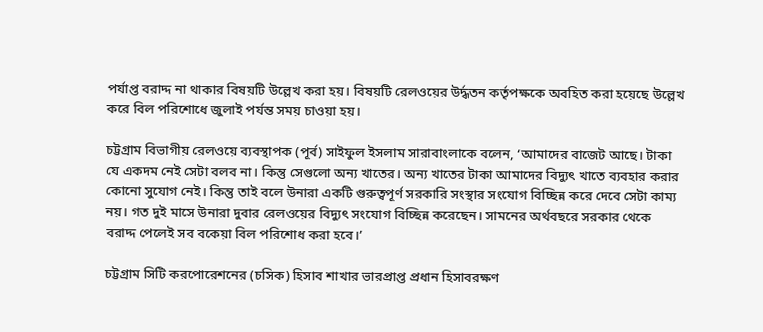পর্যাপ্ত বরাদ্দ না থাকার বিষয়টি উল্লেখ করা হয়। বিষয়টি রেলওয়ের উর্দ্ধতন কর্তৃপক্ষকে অবহিত করা হয়েছে উল্লেখ করে বিল পরিশোধে জুলাই পর্যন্ত সময় চাওয়া হয়।

চট্টগ্রাম বিভাগীয় রেলওয়ে ব্যবস্থাপক (পূর্ব) সাইফুল ইসলাম সারাবাংলাকে বলেন, ‘আমাদের বাজেট আছে। টাকা যে একদম নেই সেটা বলব না। কিন্তু সেগুলো অন্য খাতের। অন্য খাতের টাকা আমাদের বিদ্যুৎ খাতে ব্যবহার করার কোনো সুযোগ নেই। কিন্তু তাই বলে উনারা একটি গুরুত্বপূর্ণ সরকারি সংস্থার সংযোগ বিচ্ছিন্ন করে দেবে সেটা কাম্য নয়। গত দুই মাসে উনারা দুবার রেলওয়ের বিদ্যুৎ সংযোগ বিচ্ছিন্ন করেছেন। সামনের অর্থবছরে সরকার থেকে বরাদ্দ পেলেই সব বকেয়া বিল পরিশোধ করা হবে।’

চট্টগ্রাম সিটি করপোরেশনের (চসিক) হিসাব শাখার ভারপ্রাপ্ত প্রধান হিসাবরক্ষণ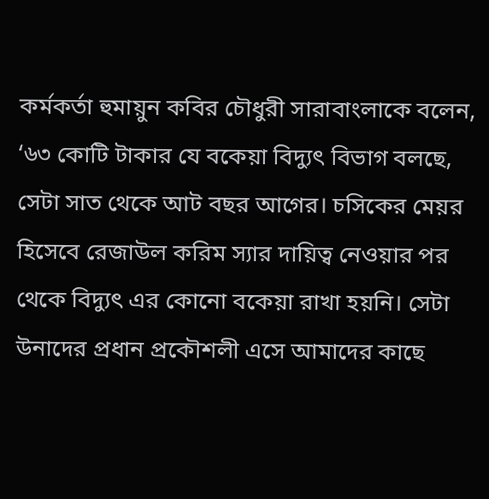কর্মকর্তা হুমায়ুন কবির চৌধুরী সারাবাংলাকে বলেন, ‘৬৩ কোটি টাকার যে বকেয়া বিদ্যুৎ বিভাগ বলছে, সেটা সাত থেকে আট বছর আগের। চসিকের মেয়র হিসেবে রেজাউল করিম স্যার দায়িত্ব নেওয়ার পর থেকে বিদ্যুৎ এর কোনো বকেয়া রাখা হয়নি। সেটা উনাদের প্রধান প্রকৌশলী এসে আমাদের কাছে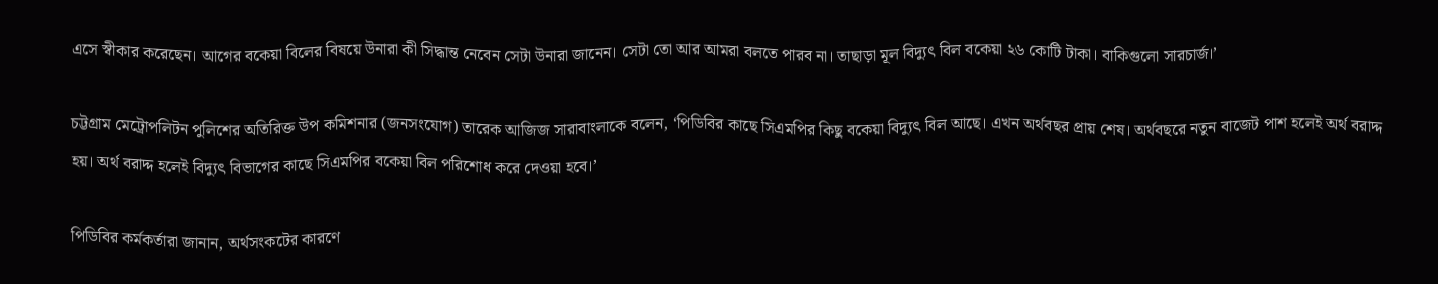এসে স্বীকার করেছেন। আগের বকেয়া বিলের বিষয়ে উনারা কী সিদ্ধান্ত নেবেন সেটা উনারা জানেন। সেটা তো আর আমরা বলতে পারব না। তাছাড়া মূল বিদ্যুৎ বিল বকেয়া ২৬ কোটি টাকা। বাকিগুলো সারচার্জ।’

চট্টগ্রাম মেট্রোপলিটন পুলিশের অতিরিক্ত উপ কমিশনার (জনসংযোগ) তারেক আজিজ সারাবাংলাকে বলেন, ‘পিডিবির কাছে সিএমপির কিছু বকেয়া বিদ্যুৎ বিল আছে। এখন অর্থবছর প্রায় শেষ। অর্থবছরে নতুন বাজেট পাশ হলেই অর্থ বরাদ্দ হয়। অর্থ বরাদ্দ হলেই বিদ্যুৎ বিভাগের কাছে সিএমপির বকেয়া বিল পরিশোধ করে দেওয়া হবে।’

পিডিবির কর্মকর্তারা জানান, অর্থসংকটের কারণে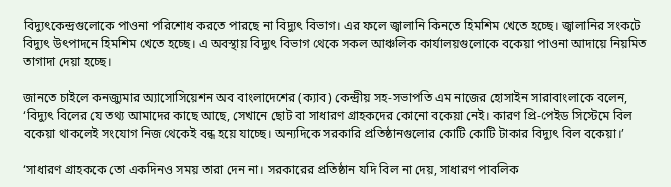বিদ্যুৎকেন্দ্রগুলোকে পাওনা পরিশোধ করতে পারছে না বিদ্যুৎ বিভাগ। এর ফলে জ্বালানি কিনতে হিমশিম খেতে হচ্ছে। জ্বালানির সংকটে বিদ্যুৎ উৎপাদনে হিমশিম খেতে হচ্ছে। এ অবস্থায় বিদ্যুৎ বিভাগ থেকে সকল আঞ্চলিক কার্যালয়গুলোকে বকেয়া পাওনা আদায়ে নিয়মিত তাগাদা দেয়া হচ্ছে।

জানতে চাইলে কনজ্যুমার অ্যাসোসিয়েশন অব বাংলাদেশের (ক্যাব) কেন্দ্রীয় সহ-সভাপতি এম নাজের হোসাইন সারাবাংলাকে বলেন, ‘বিদ্যুৎ বিলের যে তথ্য আমাদের কাছে আছে, সেখানে ছোট বা সাধারণ গ্রাহকদের কোনো বকেয়া নেই। কারণ প্রি-পেইড সিস্টেমে বিল বকেয়া থাকলেই সংযোগ নিজ থেকেই বন্ধ হয়ে যাচ্ছে। অন্যদিকে সরকারি প্রতিষ্ঠানগুলোর কোটি কোটি টাকার বিদ্যুৎ বিল বকেয়া।’

‘সাধারণ গ্রাহককে তো একদিনও সময় তারা দেন না। সরকারের প্রতিষ্ঠান যদি বিল না দেয়, সাধারণ পাবলিক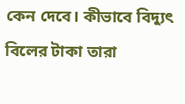কেন দেবে। কীভাবে বিদ্যুৎ বিলের টাকা তারা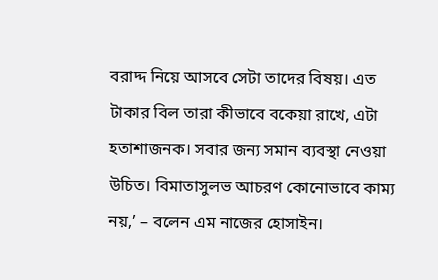বরাদ্দ নিয়ে আসবে সেটা তাদের বিষয়। এত টাকার বিল তারা কীভাবে বকেয়া রাখে, এটা হতাশাজনক। সবার জন্য সমান ব্যবস্থা নেওয়া উচিত। বিমাতাসুলভ আচরণ কোনোভাবে কাম্য নয়,’ – বলেন এম নাজের হোসাইন।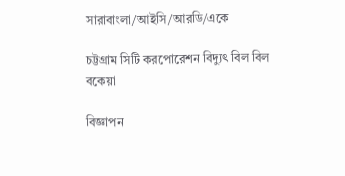সারাবাংলা/আইসি/আরডি/একে

চট্টগ্রাম সিটি করপোরেশন বিদ্যুৎ বিল বিল বকেয়া

বিজ্ঞাপন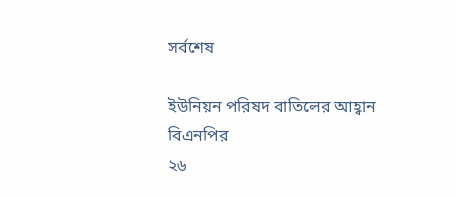সর্বশেষ

ইউনিয়ন পরিষদ বাতিলের আহ্বান বিএনপির
২৬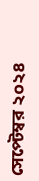সেপ্টেম্বর ২০২৪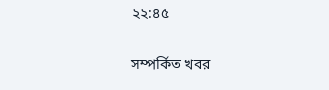২২:৪৫

সম্পর্কিত খবর